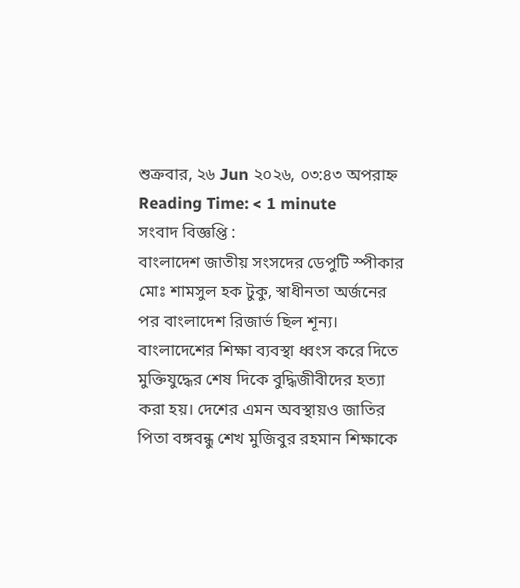শুক্রবার, ২৬ Jun ২০২৬, ০৩:৪৩ অপরাহ্ন
Reading Time: < 1 minute
সংবাদ বিজ্ঞপ্তি :
বাংলাদেশ জাতীয় সংসদের ডেপুটি স্পীকার মোঃ শামসুল হক টুকু, স্বাধীনতা অর্জনের পর বাংলাদেশ রিজার্ভ ছিল শূন্য। বাংলাদেশের শিক্ষা ব্যবস্থা ধ্বংস করে দিতে মুক্তিযুদ্ধের শেষ দিকে বুদ্ধিজীবীদের হত্যা করা হয়। দেশের এমন অবস্থায়ও জাতির পিতা বঙ্গবন্ধু শেখ মুজিবুর রহমান শিক্ষাকে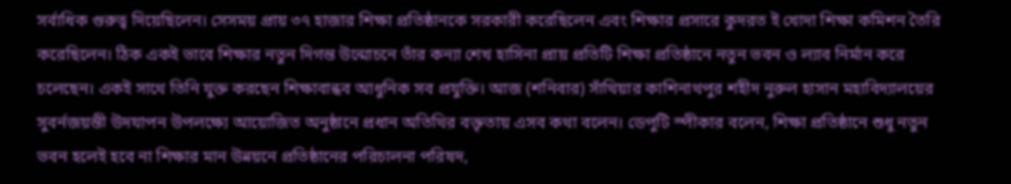সর্বাধিক গুরুত্ব দিয়েছিলেন। সেসময় প্রায় ৩৭ হাজার শিক্ষা প্রতিষ্ঠানকে সরকারী করেছিলেন এবং শিক্ষার প্রসারে কুদরত ই খোদা শিক্ষা কমিশন তৈরি করেছিলেন। ঠিক একই ভাবে শিক্ষার নতুন দিগন্ত উন্মোচনে তাঁর কন্যা শেখ হাসিনা প্রায় প্রতিটি শিক্ষা প্রতিষ্ঠানে নতুন ভবন ও ল্যাব নির্মান করে চলেছেন। একই সাথে তিনি যুক্ত করছেন শিক্ষাবান্ধব আধুনিক সব প্রযুক্তি। আজ (শনিবার) সাঁথিয়ার কাশিনাথপুর শহীদ নুরুল হাসান মহাবিদ্যালয়ের সুবর্নজয়ন্তী উদযাপন উপলক্ষ্যে আয়োজিত অনুষ্ঠানে প্রধান অতিথির বক্তৃতায় এসব কথা বলেন। ডেপুটি স্পীকার বলেন, শিক্ষা প্রতিষ্ঠানে শুধু নতুন ভবন হলেই হবে না শিক্ষার মান উন্নয়নে প্রতিষ্ঠানের পরিচালনা পরিষদ,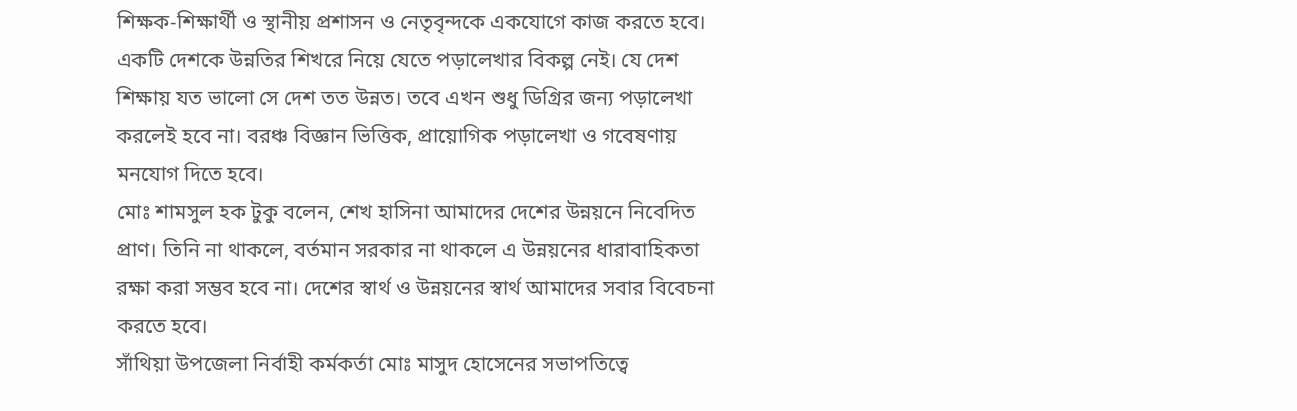শিক্ষক-শিক্ষার্থী ও স্থানীয় প্রশাসন ও নেতৃবৃন্দকে একযোগে কাজ করতে হবে। একটি দেশকে উন্নতির শিখরে নিয়ে যেতে পড়ালেখার বিকল্প নেই। যে দেশ শিক্ষায় যত ভালো সে দেশ তত উন্নত। তবে এখন শুধু ডিগ্রির জন্য পড়ালেখা করলেই হবে না। বরঞ্চ বিজ্ঞান ভিত্তিক, প্রায়োগিক পড়ালেখা ও গবেষণায় মনযোগ দিতে হবে।
মোঃ শামসুল হক টুকু বলেন, শেখ হাসিনা আমাদের দেশের উন্নয়নে নিবেদিত প্রাণ। তিনি না থাকলে, বর্তমান সরকার না থাকলে এ উন্নয়নের ধারাবাহিকতা রক্ষা করা সম্ভব হবে না। দেশের স্বার্থ ও উন্নয়নের স্বার্থ আমাদের সবার বিবেচনা করতে হবে।
সাঁথিয়া উপজেলা নির্বাহী কর্মকর্তা মোঃ মাসুদ হোসেনের সভাপতিত্বে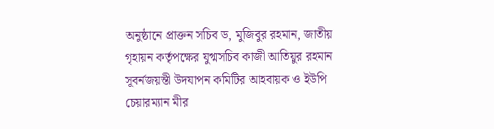অনুষ্ঠানে প্রাক্তন সচিব ড, মুজিবুর রহমান, জাতীয় গৃহায়ন কর্তৃপক্ষের যুগ্মসচিব কাজী আতিয়ুর রহমান সূবর্নজয়ন্তী উদযাপন কমিটির আহবায়ক ও ইউপি চেয়ারম্যান মীর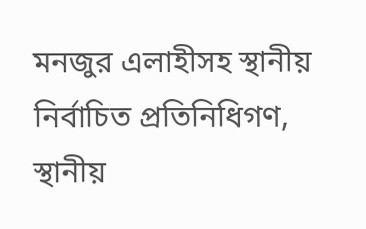মনজুর এলাহীসহ স্থানীয় নির্বাচিত প্রতিনিধিগণ, স্থানীয়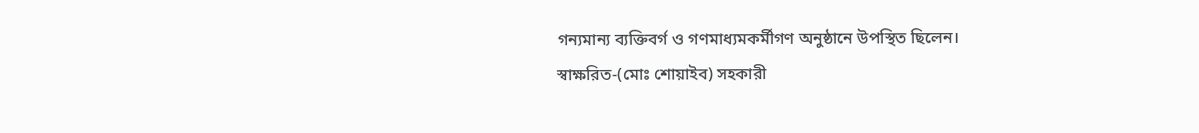গন্যমান্য ব্যক্তিবর্গ ও গণমাধ্যমকর্মীগণ অনুষ্ঠানে উপস্থিত ছিলেন।
স্বাক্ষরিত-(মোঃ শোয়াইব) সহকারী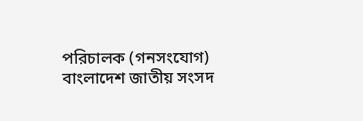পরিচালক (গনসংযোগ) বাংলাদেশ জাতীয় সংসদ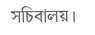সচিবালয়।